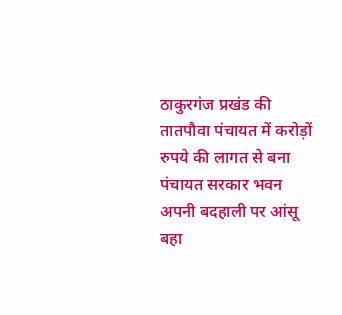ठाकुरगंज प्रखंड की तातपौवा पंचायत में करोड़ों रुपये की लागत से बना पंचायत सरकार भवन अपनी बदहाली पर आंसू बहा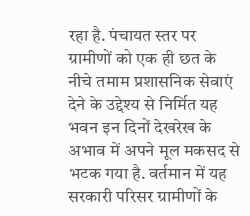रहा है. पंचायत स्तर पर ग्रामीणों को एक ही छत के नीचे तमाम प्रशासनिक सेवाएं देने के उद्देश्य से निर्मित यह भवन इन दिनों देखरेख के अभाव में अपने मूल मकसद से भटक गया है. वर्तमान में यह सरकारी परिसर ग्रामीणों के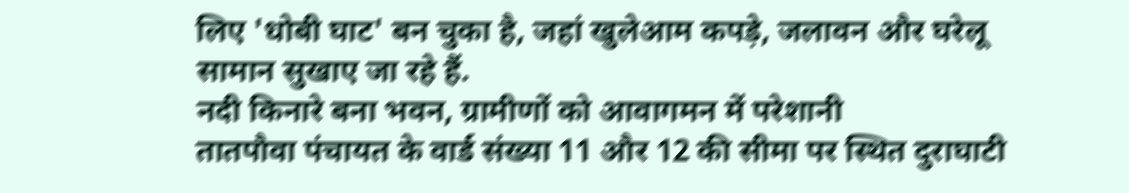लिए 'धोबी घाट' बन चुका है, जहां खुलेआम कपड़े, जलावन और घरेलू सामान सुखाए जा रहे हैं.
नदी किनारे बना भवन, ग्रामीणों को आवागमन में परेशानी
तातपौवा पंचायत के वार्ड संख्या 11 और 12 की सीमा पर स्थित दुराघाटी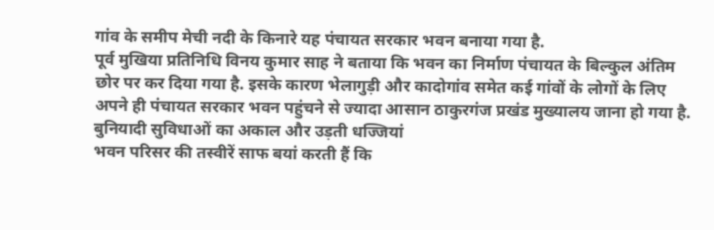गांव के समीप मेची नदी के किनारे यह पंचायत सरकार भवन बनाया गया है.
पूर्व मुखिया प्रतिनिधि विनय कुमार साह ने बताया कि भवन का निर्माण पंचायत के बिल्कुल अंतिम छोर पर कर दिया गया है. इसके कारण भेलागुड़ी और कादोगांव समेत कई गांवों के लोगों के लिए अपने ही पंचायत सरकार भवन पहुंचने से ज्यादा आसान ठाकुरगंज प्रखंड मुख्यालय जाना हो गया है.
बुनियादी सुविधाओं का अकाल और उड़ती धज्जियां
भवन परिसर की तस्वीरें साफ बयां करती हैं कि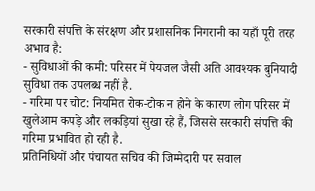सरकारी संपत्ति के संरक्षण और प्रशासनिक निगरानी का यहाँ पूरी तरह अभाव है:
- सुविधाओं की कमी: परिसर में पेयजल जैसी अति आवश्यक बुनियादी सुविधा तक उपलब्ध नहीं है.
- गरिमा पर चोट: नियमित रोक-टोक न होने के कारण लोग परिसर में खुलेआम कपड़े और लकड़ियां सुखा रहे हैं, जिससे सरकारी संपत्ति की गरिमा प्रभावित हो रही है.
प्रतिनिधियों और पंचायत सचिव की जिम्मेदारी पर सवाल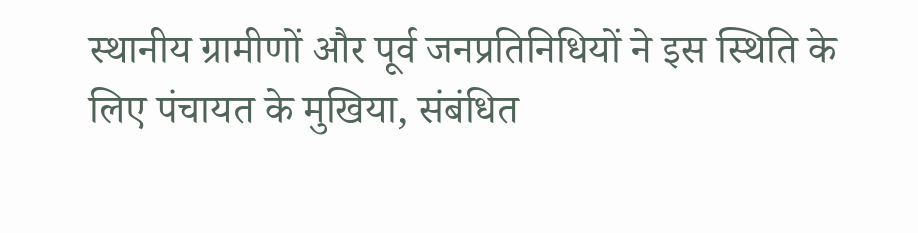स्थानीय ग्रामीणों और पूर्व जनप्रतिनिधियों ने इस स्थिति के लिए पंचायत के मुखिया, संबंधित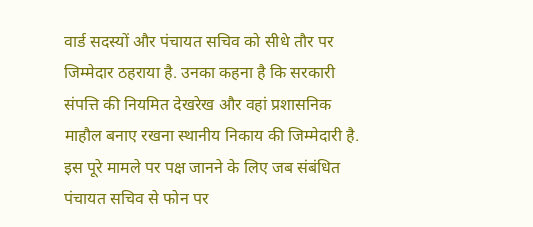वार्ड सदस्यों और पंचायत सचिव को सीधे तौर पर जिम्मेदार ठहराया है. उनका कहना है कि सरकारी संपत्ति की नियमित देखरेख और वहां प्रशासनिक माहौल बनाए रखना स्थानीय निकाय की जिम्मेदारी है.
इस पूरे मामले पर पक्ष जानने के लिए जब संबंधित पंचायत सचिव से फोन पर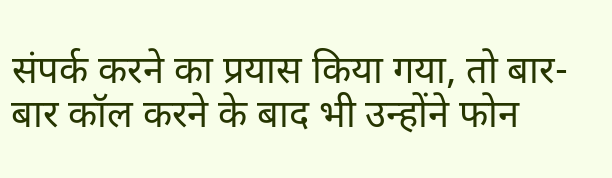संपर्क करने का प्रयास किया गया, तो बार-बार कॉल करने के बाद भी उन्होंने फोन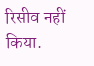रिसीव नहीं किया.